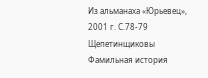Из альманаха «Юрьевец», 2001 г. С.78-79
Щепетинщиковы
Фамильная история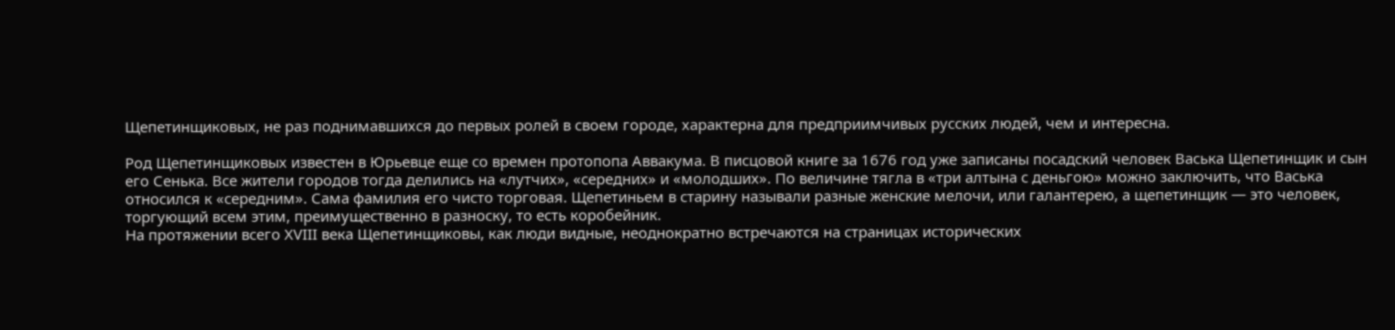Щепетинщиковых, не раз поднимавшихся до первых ролей в своем городе, характерна для предприимчивых русских людей, чем и интересна.

Род Щепетинщиковых известен в Юрьевце еще со времен протопопа Аввакума. В писцовой книге за 1676 год уже записаны посадский человек Васька Щепетинщик и сын его Сенька. Все жители городов тогда делились на «лутчих», «середних» и «молодших». По величине тягла в «три алтына с деньгою» можно заключить, что Васька относился к «середним». Сама фамилия его чисто торговая. Щепетиньем в старину называли разные женские мелочи, или галантерею, а щепетинщик — это человек, торгующий всем этим, преимущественно в разноску, то есть коробейник.
На протяжении всего XVIII века Щепетинщиковы, как люди видные, неоднократно встречаются на страницах исторических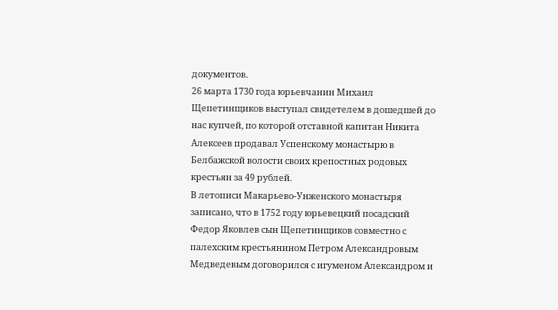документов.
26 марта 1730 года юрьевчанин Михаил Щепетинщиков выступал свидетелем в дошедшей до нас купчей, по которой отставной капитан Никита Алексеев продавал Успенскому монастырю в Белбажской волости своих крепостных родовых крестьян за 49 рублей.
В летописи Макарьево-Унженского монастыря записано, что в 1752 году юрьевецкий посадский Федор Яковлев сын Щепетинщиков совместно с палехским крестьянином Петром Александровым Медведевым договорился с игуменом Александром и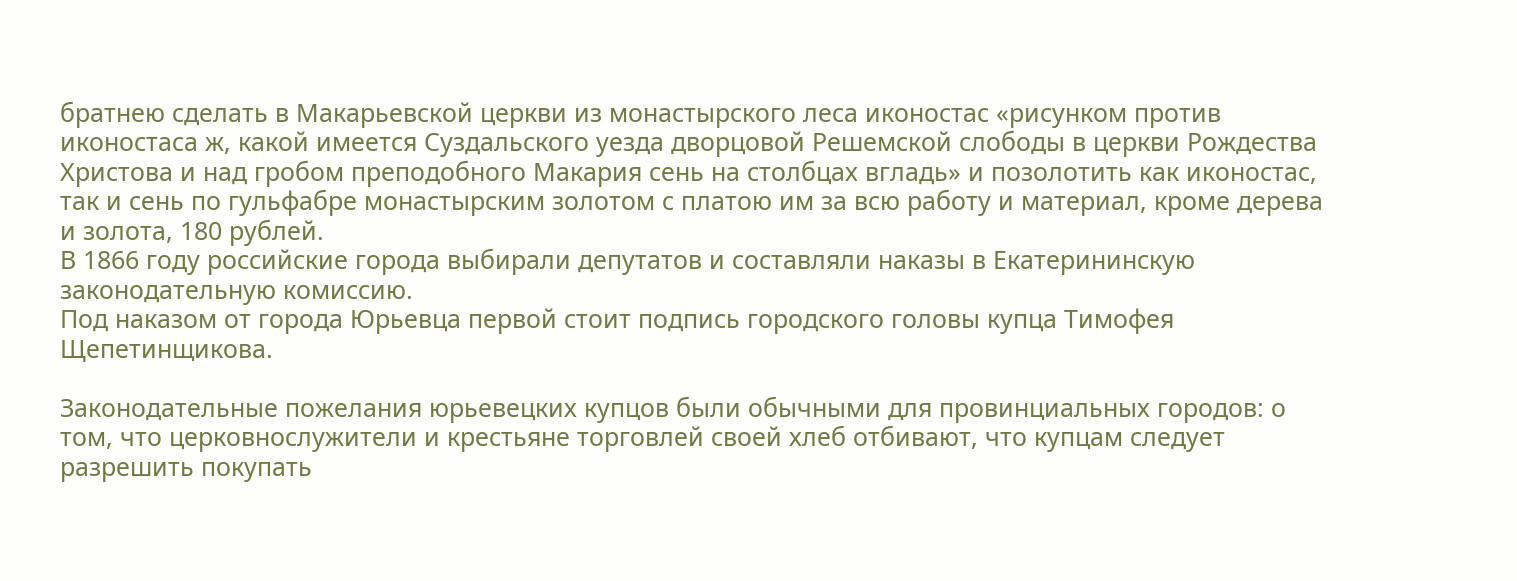братнею сделать в Макарьевской церкви из монастырского леса иконостас «рисунком против иконостаса ж, какой имеется Суздальского уезда дворцовой Решемской слободы в церкви Рождества Христова и над гробом преподобного Макария сень на столбцах вгладь» и позолотить как иконостас, так и сень по гульфабре монастырским золотом с платою им за всю работу и материал, кроме дерева и золота, 180 рублей.
В 1866 году российские города выбирали депутатов и составляли наказы в Екатерининскую законодательную комиссию.
Под наказом от города Юрьевца первой стоит подпись городского головы купца Тимофея Щепетинщикова.

Законодательные пожелания юрьевецких купцов были обычными для провинциальных городов: о том, что церковнослужители и крестьяне торговлей своей хлеб отбивают, что купцам следует разрешить покупать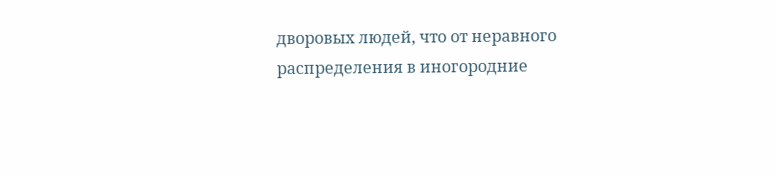дворовых людей, что от неравного распределения в иногородние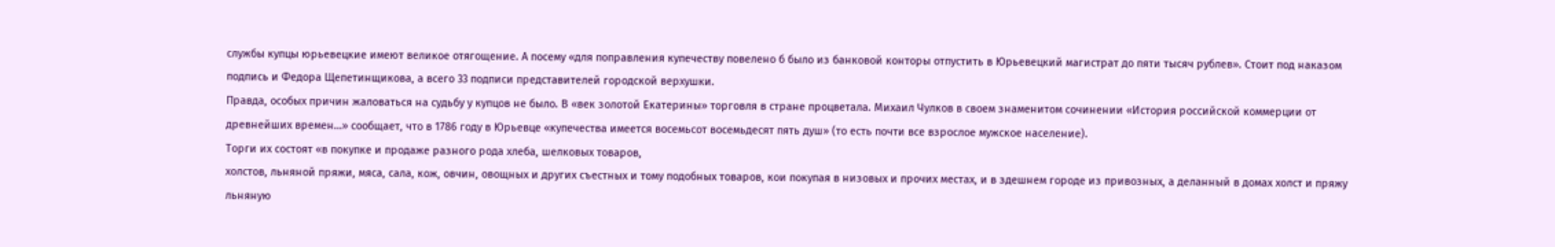службы купцы юрьевецкие имеют великое отягощение. А посему «для поправления купечеству повелено б было из банковой конторы отпустить в Юрьевецкий магистрат до пяти тысяч рублев». Стоит под наказом подпись и Федора Щепетинщикова, а всего 33 подписи представителей городской верхушки.
Правда, особых причин жаловаться на судьбу у купцов не было. В «век золотой Екатерины» торговля в стране процветала. Михаил Чулков в своем знаменитом сочинении «История российской коммерции от древнейших времен…» сообщает, что в 1786 году в Юрьевце «купечества имеется восемьсот восемьдесят пять душ» (то есть почти все взрослое мужское население).
Торги их состоят «в покупке и продаже разного рода хлеба, шелковых товаров,
холстов, льняной пряжи, мяса, сала, кож, овчин, овощных и других съестных и тому подобных товаров, кои покупая в низовых и прочих местах, и в здешнем городе из привозных, а деланный в домах холст и пряжу льняную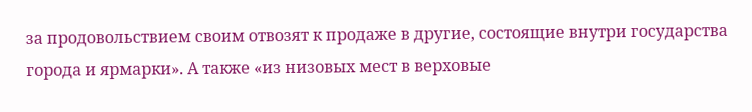за продовольствием своим отвозят к продаже в другие, состоящие внутри государства города и ярмарки». А также «из низовых мест в верховые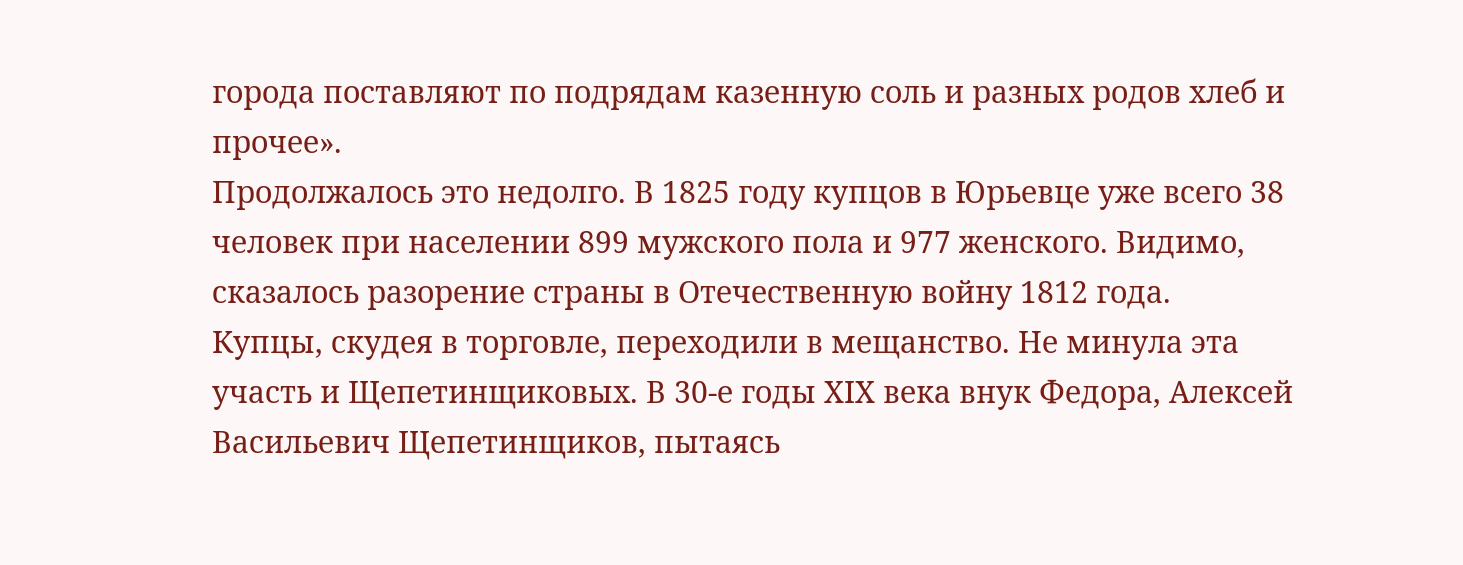города поставляют по подрядам казенную соль и разных родов хлеб и прочее».
Продолжалось это недолго. В 1825 году купцов в Юрьевце уже всего 38 человек при населении 899 мужского пола и 977 женского. Видимо, сказалось разорение страны в Отечественную войну 1812 года.
Купцы, скудея в торговле, переходили в мещанство. Не минула эта участь и Щепетинщиковых. В 30-е годы XIX века внук Федора, Алексей Васильевич Щепетинщиков, пытаясь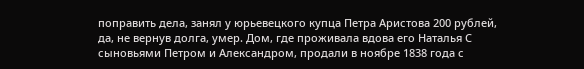поправить дела, занял у юрьевецкого купца Петра Аристова 200 рублей, да, не вернув долга, умер. Дом, где проживала вдова его Наталья С сыновьями Петром и Александром, продали в ноябре 1838 года с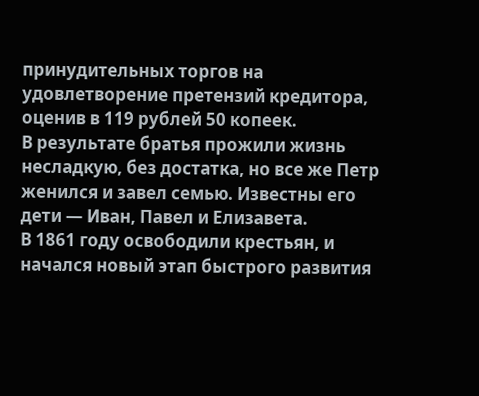принудительных торгов на удовлетворение претензий кредитора, оценив в 119 рублей 50 копеек.
В результате братья прожили жизнь несладкую, без достатка, но все же Петр женился и завел семью. Известны его дети — Иван, Павел и Елизавета.
В 1861 году освободили крестьян, и начался новый этап быстрого развития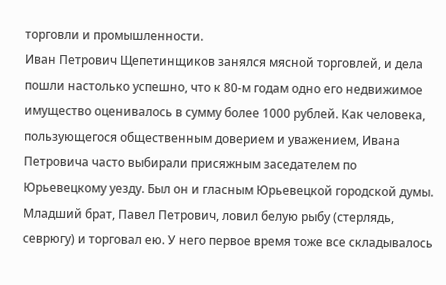торговли и промышленности.
Иван Петрович Щепетинщиков занялся мясной торговлей, и дела пошли настолько успешно, что к 80-м годам одно его недвижимое имущество оценивалось в сумму более 1000 рублей. Как человека, пользующегося общественным доверием и уважением, Ивана Петровича часто выбирали присяжным заседателем по Юрьевецкому уезду. Был он и гласным Юрьевецкой городской думы.
Младший брат, Павел Петрович, ловил белую рыбу (стерлядь, севрюгу) и торговал ею. У него первое время тоже все складывалось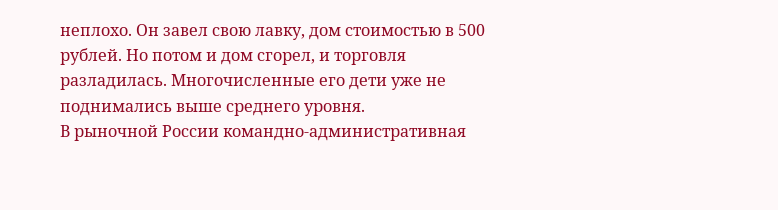неплохо. Он завел свою лавку, дом стоимостью в 500 рублей. Но потом и дом сгорел, и торговля разладилась. Многочисленные его дети уже не поднимались выше среднего уровня.
В рыночной России командно-административная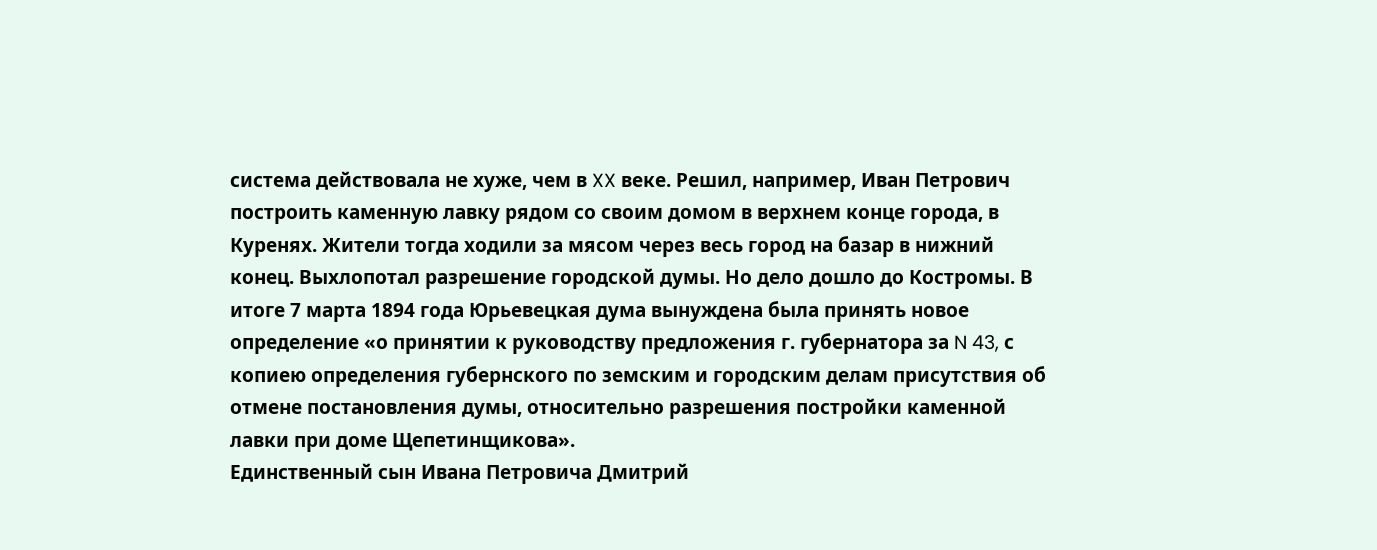система действовала не хуже, чем в XX веке. Решил, например, Иван Петрович построить каменную лавку рядом со своим домом в верхнем конце города, в Куренях. Жители тогда ходили за мясом через весь город на базар в нижний конец. Выхлопотал разрешение городской думы. Но дело дошло до Костромы. В итоге 7 марта 1894 года Юрьевецкая дума вынуждена была принять новое определение «о принятии к руководству предложения г. губернатора за N 43, с копиею определения губернского по земским и городским делам присутствия об отмене постановления думы, относительно разрешения постройки каменной лавки при доме Щепетинщикова».
Единственный сын Ивана Петровича Дмитрий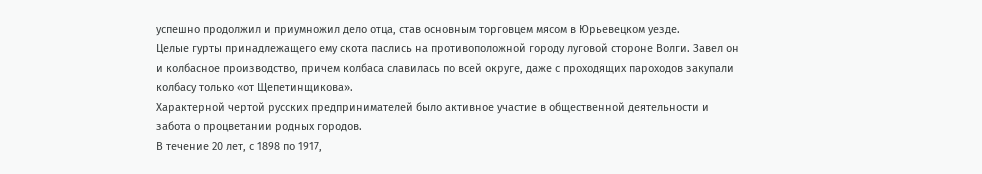успешно продолжил и приумножил дело отца, став основным торговцем мясом в Юрьевецком уезде.
Целые гурты принадлежащего ему скота паслись на противоположной городу луговой стороне Волги. Завел он и колбасное производство, причем колбаса славилась по всей округе, даже с проходящих пароходов закупали колбасу только «от Щепетинщикова».
Характерной чертой русских предпринимателей было активное участие в общественной деятельности и забота о процветании родных городов.
В течение 20 лет, с 1898 по 1917,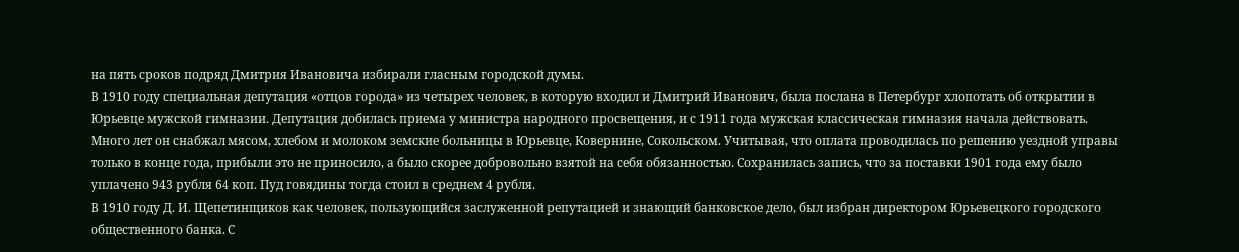на пять сроков подряд Дмитрия Ивановича избирали гласным городской думы.
В 1910 году специальная депутация «отцов города» из четырех человек, в которую входил и Дмитрий Иванович, была послана в Петербург хлопотать об открытии в Юрьевце мужской гимназии. Депутация добилась приема у министра народного просвещения, и с 1911 года мужская классическая гимназия начала действовать.
Много лет он снабжал мясом, хлебом и молоком земские больницы в Юрьевце, Ковернине, Сокольском. Учитывая, что оплата проводилась по решению уездной управы только в конце года, прибыли это не приносило, а было скорее добровольно взятой на себя обязанностью. Сохранилась запись, что за поставки 1901 года ему было уплачено 943 рубля 64 коп. Пуд говядины тогда стоил в среднем 4 рубля.
В 1910 году Д. И. Щепетинщиков как человек, пользующийся заслуженной репутацией и знающий банковское дело, был избран директором Юрьевецкого городского общественного банка. С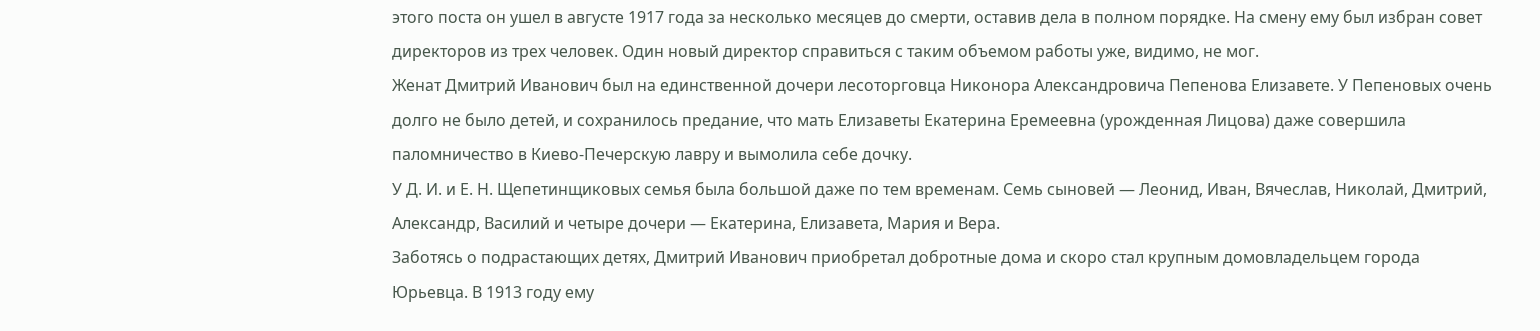этого поста он ушел в августе 1917 года за несколько месяцев до смерти, оставив дела в полном порядке. На смену ему был избран совет директоров из трех человек. Один новый директор справиться с таким объемом работы уже, видимо, не мог.
Женат Дмитрий Иванович был на единственной дочери лесоторговца Никонора Александровича Пепенова Елизавете. У Пепеновых очень долго не было детей, и сохранилось предание, что мать Елизаветы Екатерина Еремеевна (урожденная Лицова) даже совершила паломничество в Киево-Печерскую лавру и вымолила себе дочку.
У Д. И. и Е. Н. Щепетинщиковых семья была большой даже по тем временам. Семь сыновей — Леонид, Иван, Вячеслав, Николай, Дмитрий, Александр, Василий и четыре дочери — Екатерина, Елизавета, Мария и Вера.
Заботясь о подрастающих детях, Дмитрий Иванович приобретал добротные дома и скоро стал крупным домовладельцем города Юрьевца. В 1913 году ему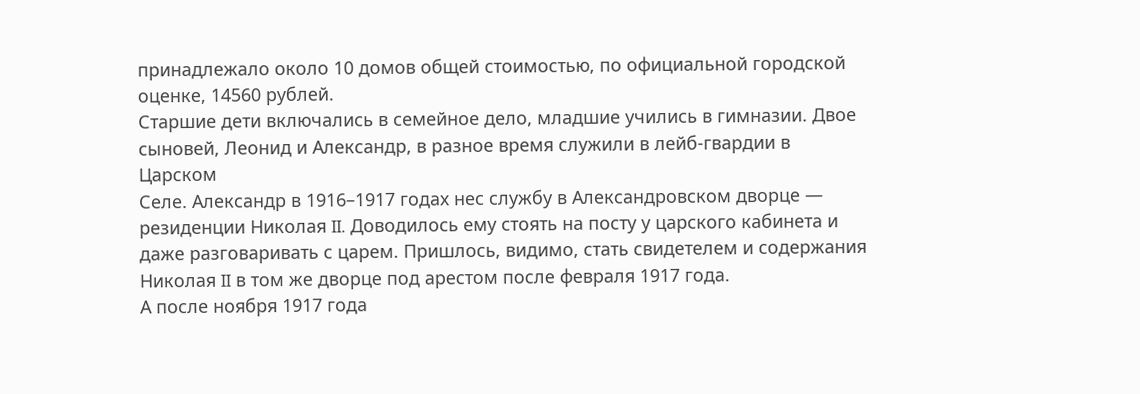принадлежало около 10 домов общей стоимостью, по официальной городской оценке, 14560 рублей.
Старшие дети включались в семейное дело, младшие учились в гимназии. Двое
сыновей, Леонид и Александр, в разное время служили в лейб-гвардии в Царском
Селе. Александр в 1916–1917 годах нес службу в Александровском дворце —
резиденции Николая II. Доводилось ему стоять на посту у царского кабинета и
даже разговаривать с царем. Пришлось, видимо, стать свидетелем и содержания
Николая II в том же дворце под арестом после февраля 1917 года.
А после ноября 1917 года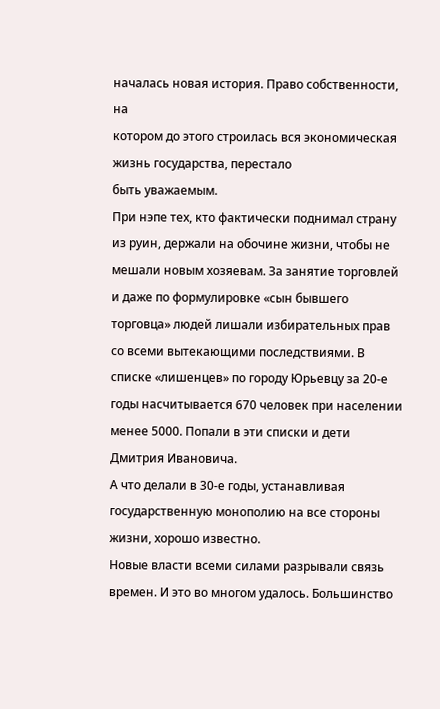началась новая история. Право собственности, на
котором до этого строилась вся экономическая жизнь государства, перестало
быть уважаемым.
При нэпе тех, кто фактически поднимал страну из руин, держали на обочине жизни, чтобы не мешали новым хозяевам. За занятие торговлей и даже по формулировке «сын бывшего торговца» людей лишали избирательных прав со всеми вытекающими последствиями. В списке «лишенцев» по городу Юрьевцу за 20-е годы насчитывается 670 человек при населении менее 5000. Попали в эти списки и дети Дмитрия Ивановича.
А что делали в 30-е годы, устанавливая государственную монополию на все стороны жизни, хорошо известно.
Новые власти всеми силами разрывали связь времен. И это во многом удалось. Большинство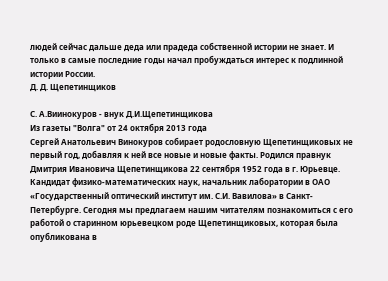людей сейчас дальше деда или прадеда собственной истории не знает. И только в самые последние годы начал пробуждаться интерес к подлинной истории России.
Д. Д. Щепетинщиков

С. А.Виинокуров - внук Д.И.Щепетинщикова
Из газеты "Волга" от 24 октября 2013 года
Сергей Анатольевич Винокуров собирает родословную Щепетинщиковых не первый год, добавляя к ней все новые и новые факты. Родился правнук Дмитрия Ивановича Щепетинщикова 22 сентября 1952 года в г. Юрьевце. Кандидат физико-математических наук, начальник лаборатории в ОАО «Государственный оптический институт им. С.И. Вавилова» в Санкт-Петербурге. Сегодня мы предлагаем нашим читателям познакомиться с его работой о старинном юрьевецком роде Щепетинщиковых, которая была опубликована в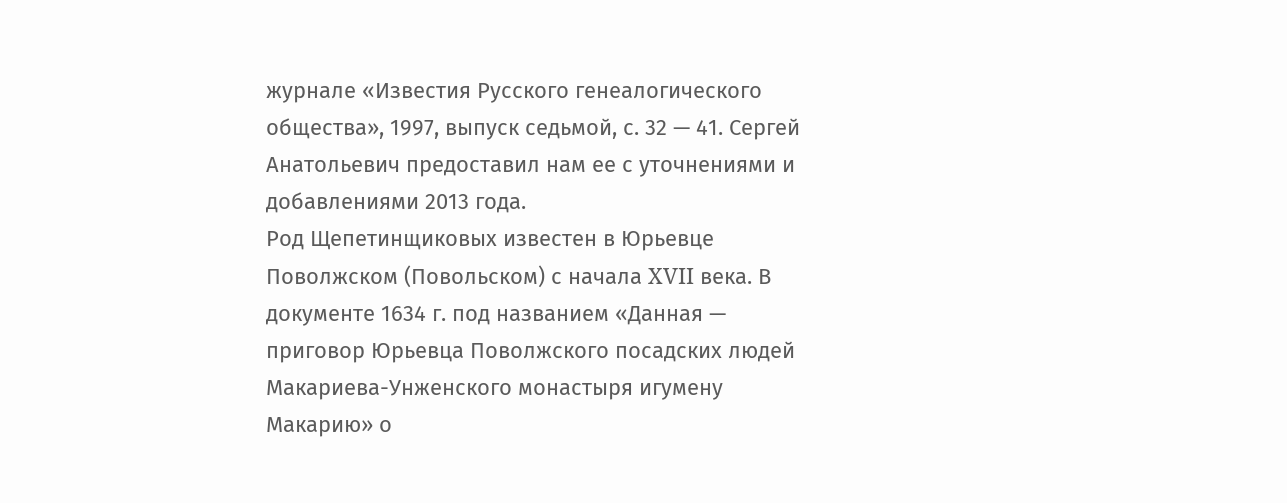журнале «Известия Русского генеалогического общества», 1997, выпуск седьмой, с. 32 — 41. Сергей Анатольевич предоставил нам ее с уточнениями и добавлениями 2013 года.
Род Щепетинщиковых известен в Юрьевце Поволжском (Повольском) с начала XVII века. В документе 1634 г. под названием «Данная — приговор Юрьевца Поволжского посадских людей Макариева-Унженского монастыря игумену Макарию» о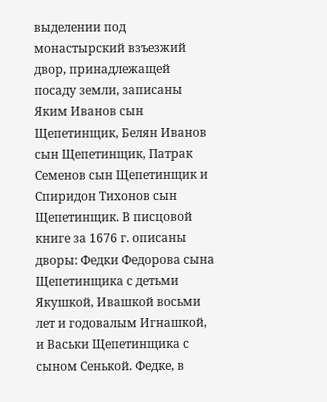выделении под монастырский взъезжий двор, принадлежащей посаду земли, записаны Яким Иванов сын Щепетинщик, Белян Иванов сын Щепетинщик, Патрак Семенов сын Щепетинщик и Спиридон Тихонов сын Щепетинщик. В писцовой книге за 1676 г. описаны дворы: Федки Федорова сына Щепетинщика с детьми Якушкой, Ивашкой восьми лет и годовалым Игнашкой, и Васьки Щепетинщика с сыном Сенькой. Федке, в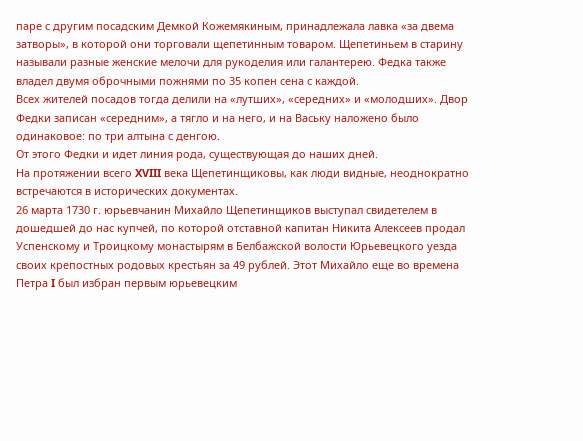паре с другим посадским Демкой Кожемякиным, принадлежала лавка «за двема затворы», в которой они торговали щепетинным товаром. Щепетиньем в старину называли разные женские мелочи для рукоделия или галантерею. Федка также владел двумя оброчными пожнями по 35 копен сена с каждой.
Всех жителей посадов тогда делили на «лутших», «середних» и «молодших». Двор Федки записан «середним», а тягло и на него, и на Ваську наложено было одинаковое: по три алтына с денгою.
От этого Федки и идет линия рода, существующая до наших дней.
На протяжении всего XVIII века Щепетинщиковы, как люди видные, неоднократно встречаются в исторических документах.
26 марта 1730 г. юрьевчанин Михайло Щепетинщиков выступал свидетелем в дошедшей до нас купчей, по которой отставной капитан Никита Алексеев продал Успенскому и Троицкому монастырям в Белбажской волости Юрьевецкого уезда своих крепостных родовых крестьян за 49 рублей. Этот Михайло еще во времена Петра I был избран первым юрьевецким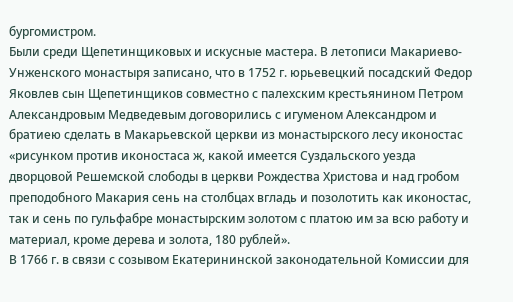бургомистром.
Были среди Щепетинщиковых и искусные мастера. В летописи Макариево-Унженского монастыря записано, что в 1752 г. юрьевецкий посадский Федор Яковлев сын Щепетинщиков совместно с палехским крестьянином Петром Александровым Медведевым договорились с игуменом Александром и братиею сделать в Макарьевской церкви из монастырского лесу иконостас «рисунком против иконостаса ж, какой имеется Суздальского уезда дворцовой Решемской слободы в церкви Рождества Христова и над гробом преподобного Макария сень на столбцах вгладь и позолотить как иконостас, так и сень по гульфабре монастырским золотом с платою им за всю работу и материал, кроме дерева и золота, 180 рублей».
В 1766 г. в связи с созывом Екатерининской законодательной Комиссии для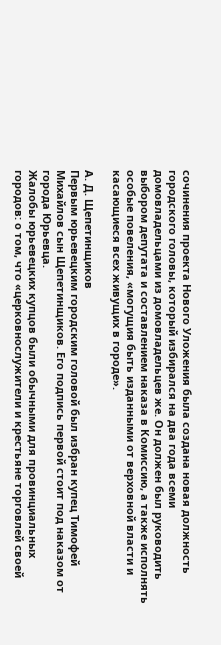сочинения проекта Нового Уложения была создана новая должность городского головы, который избирался на два года всеми домовладельцами из домовладельцев же. Он должен был руководить выбором депутата и составлением наказа в Комиссию, а также исполнять особые повеления, «могущия быть изданными от верховной власти и касающиеся всех живущих в городе».

А. Д. Щепетинщиков
Первым юрьевецким городским головой был избран купец Тимофей Михайлов сын Щепетинщиков. Его подпись первой стоит под наказом от города Юрьевца.
Жалобы юрьевецких купцов были обычными для провинциальных городов: о том, что «церковнослужители и крестьяне торговлей своей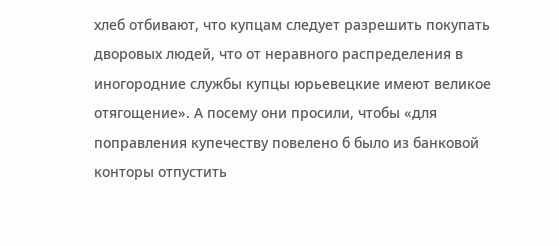хлеб отбивают, что купцам следует разрешить покупать дворовых людей, что от неравного распределения в иногородние службы купцы юрьевецкие имеют великое отягощение». А посему они просили, чтобы «для поправления купечеству повелено б было из банковой конторы отпустить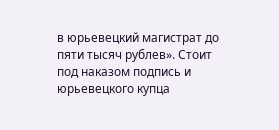в юрьевецкий магистрат до пяти тысяч рублев». Стоит под наказом подпись и юрьевецкого купца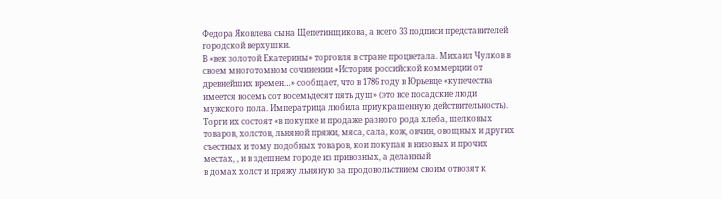Федора Яковлева сына Щепетинщикова, а всего 33 подписи представителей городской верхушки.
В «век золотой Екатерины» торговля в стране процветала. Михаил Чулков в своем многотомном сочинении «История российской коммерции от древнейших времен…» сообщает, что в 1786 году в Юрьевце «купечества имеется восемь сот восемьдесят пять душ» (это все посадские люди мужского пола. Императрица любила приукрашенную действительность). Торги их состоят «в покупке и продаже разного рода хлеба, шелковых товаров, холстов, льняной пряжи, мяса, сала, кож, овчин, овощных и других съестных и тому подобных товаров, кои покупая в низовых и прочих местах, , и в здешнем городе из привозных, а деланный
в домах холст и пряжу льняную за продовольствием своим отвозят к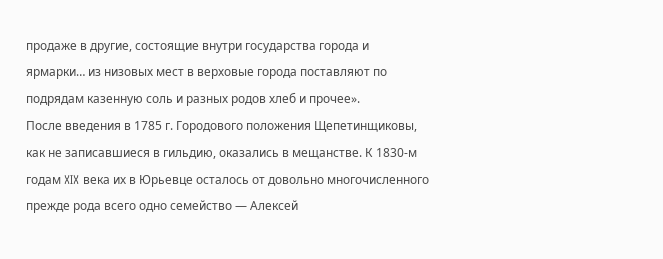продаже в другие, состоящие внутри государства города и ярмарки… из низовых мест в верховые города поставляют по подрядам казенную соль и разных родов хлеб и прочее».
После введения в 1785 г. Городового положения Щепетинщиковы, как не записавшиеся в гильдию, оказались в мещанстве. К 1830-м годам XIX века их в Юрьевце осталось от довольно многочисленного прежде рода всего одно семейство — Алексей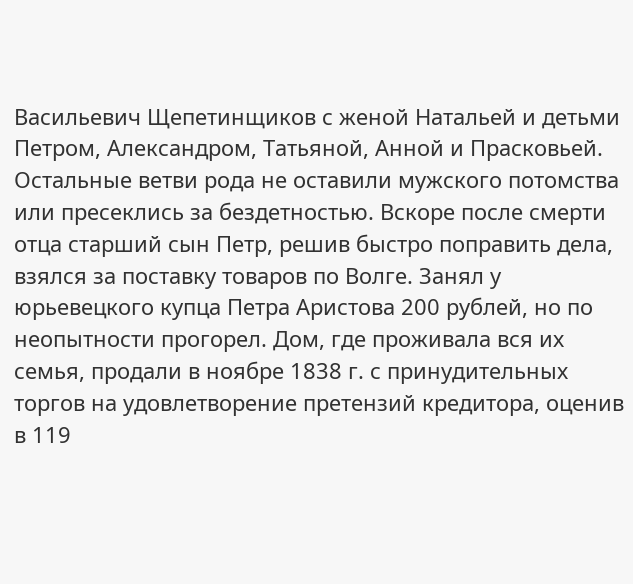Васильевич Щепетинщиков с женой Натальей и детьми Петром, Александром, Татьяной, Анной и Прасковьей. Остальные ветви рода не оставили мужского потомства или пресеклись за бездетностью. Вскоре после смерти отца старший сын Петр, решив быстро поправить дела, взялся за поставку товаров по Волге. Занял у юрьевецкого купца Петра Аристова 200 рублей, но по неопытности прогорел. Дом, где проживала вся их семья, продали в ноябре 1838 г. с принудительных торгов на удовлетворение претензий кредитора, оценив в 119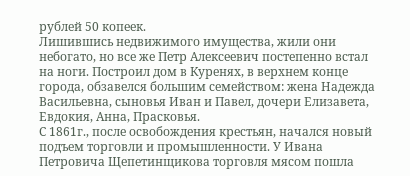рублей 50 копеек.
Лишившись недвижимого имущества, жили они небогато, но все же Петр Алексеевич постепенно встал на ноги. Построил дом в Куренях, в верхнем конце города, обзавелся большим семейством: жена Надежда Васильевна, сыновья Иван и Павел, дочери Елизавета, Евдокия, Анна, Прасковья.
С 1861г., после освобождения крестьян, начался новый подъем торговли и промышленности. У Ивана Петровича Щепетинщикова торговля мясом пошла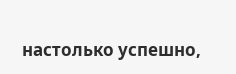настолько успешно,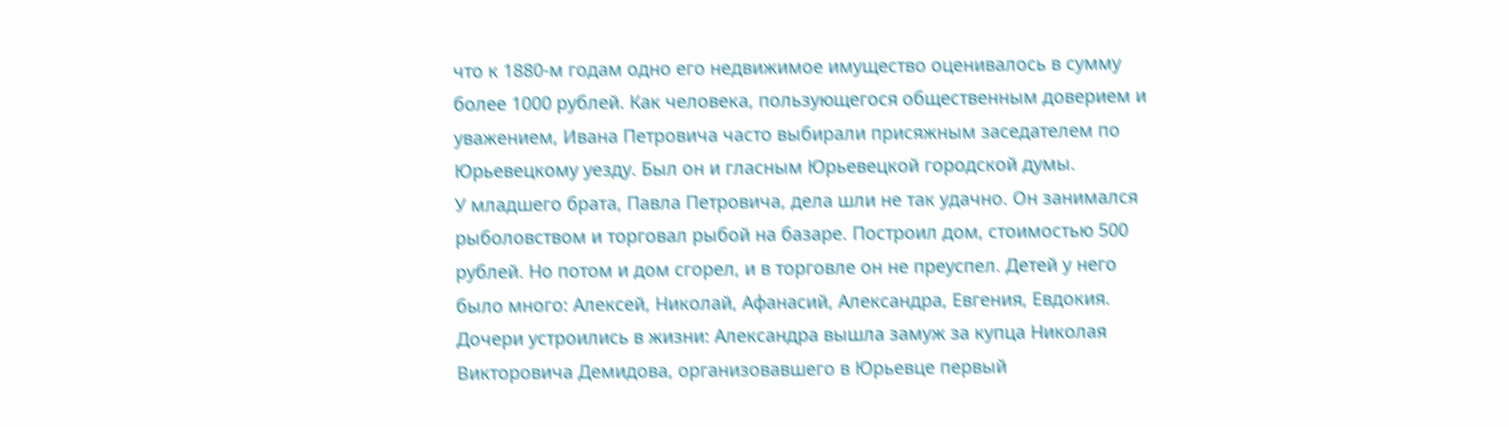что к 1880-м годам одно его недвижимое имущество оценивалось в сумму более 1000 рублей. Как человека, пользующегося общественным доверием и уважением, Ивана Петровича часто выбирали присяжным заседателем по Юрьевецкому уезду. Был он и гласным Юрьевецкой городской думы.
У младшего брата, Павла Петровича, дела шли не так удачно. Он занимался рыболовством и торговал рыбой на базаре. Построил дом, стоимостью 500 рублей. Но потом и дом сгорел, и в торговле он не преуспел. Детей у него было много: Алексей, Николай, Афанасий, Александра, Евгения, Евдокия. Дочери устроились в жизни: Александра вышла замуж за купца Николая Викторовича Демидова, организовавшего в Юрьевце первый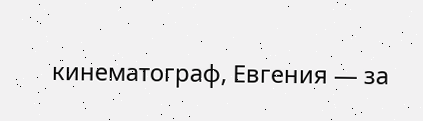кинематограф, Евгения — за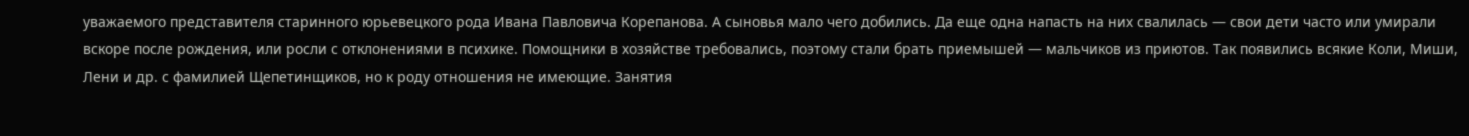уважаемого представителя старинного юрьевецкого рода Ивана Павловича Корепанова. А сыновья мало чего добились. Да еще одна напасть на них свалилась — свои дети часто или умирали вскоре после рождения, или росли с отклонениями в психике. Помощники в хозяйстве требовались, поэтому стали брать приемышей — мальчиков из приютов. Так появились всякие Коли, Миши, Лени и др. с фамилией Щепетинщиков, но к роду отношения не имеющие. Занятия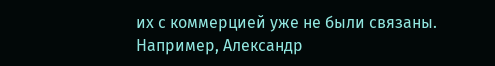их с коммерцией уже не были связаны. Например, Александр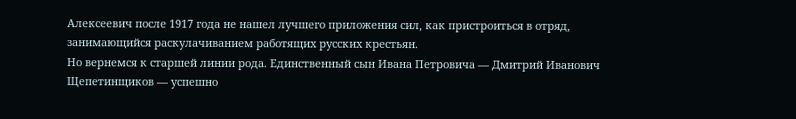Алексеевич после 1917 года не нашел лучшего приложения сил, как пристроиться в отряд, занимающийся раскулачиванием работящих русских крестьян.
Но вернемся к старшей линии рода. Единственный сын Ивана Петровича — Дмитрий Иванович Щепетинщиков — успешно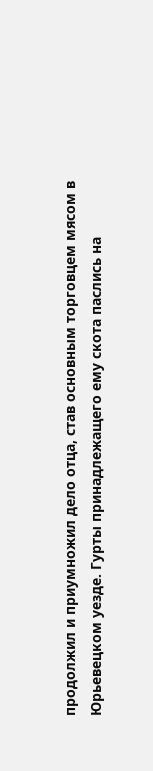продолжил и приумножил дело отца, став основным торговцем мясом в Юрьевецком уезде. Гурты принадлежащего ему скота паслись на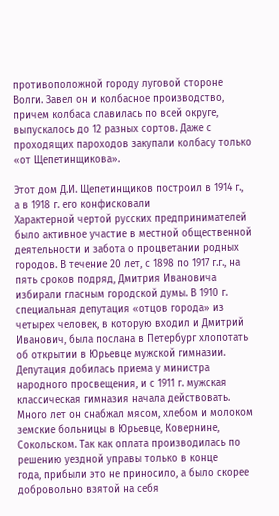противоположной городу луговой стороне Волги. Завел он и колбасное производство, причем колбаса славилась по всей округе, выпускалось до 12 разных сортов. Даже с проходящих пароходов закупали колбасу только «от Щепетинщикова».

Этот дом Д.И. Щепетинщиков построил в 1914 г.,
а в 1918 г. его конфисковали
Характерной чертой русских предпринимателей было активное участие в местной общественной деятельности и забота о процветании родных городов. В течение 20 лет, с 1898 по 1917 г.г., на пять сроков подряд, Дмитрия Ивановича избирали гласным городской думы. В 1910 г. специальная депутация «отцов города» из четырех человек, в которую входил и Дмитрий Иванович, была послана в Петербург хлопотать об открытии в Юрьевце мужской гимназии. Депутация добилась приема у министра народного просвещения, и с 1911 г. мужская классическая гимназия начала действовать.
Много лет он снабжал мясом, хлебом и молоком земские больницы в Юрьевце, Ковернине, Сокольском. Так как оплата производилась по решению уездной управы только в конце
года, прибыли это не приносило, а было скорее добровольно взятой на себя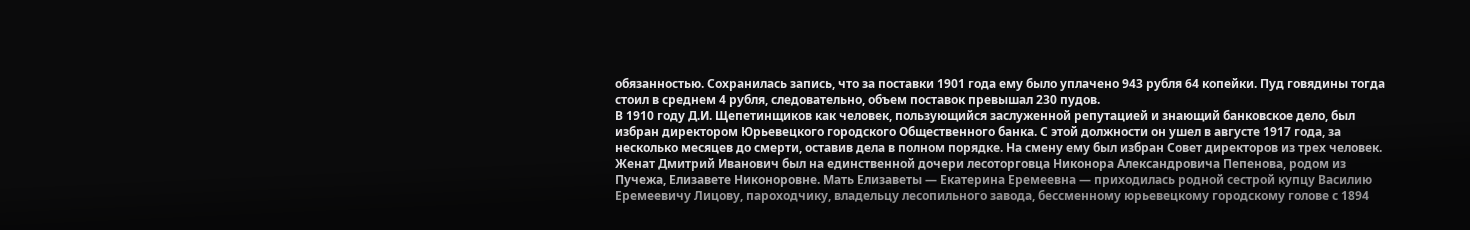обязанностью. Сохранилась запись, что за поставки 1901 года ему было уплачено 943 рубля 64 копейки. Пуд говядины тогда стоил в среднем 4 рубля, следовательно, объем поставок превышал 230 пудов.
В 1910 году Д.И. Щепетинщиков как человек, пользующийся заслуженной репутацией и знающий банковское дело, был избран директором Юрьевецкого городского Общественного банка. С этой должности он ушел в августе 1917 года, за несколько месяцев до смерти, оставив дела в полном порядке. На смену ему был избран Совет директоров из трех человек.
Женат Дмитрий Иванович был на единственной дочери лесоторговца Никонора Александровича Пепенова, родом из Пучежа, Елизавете Никоноровне. Мать Елизаветы — Екатерина Еремеевна — приходилась родной сестрой купцу Василию Еремеевичу Лицову, пароходчику, владельцу лесопильного завода, бессменному юрьевецкому городскому голове с 1894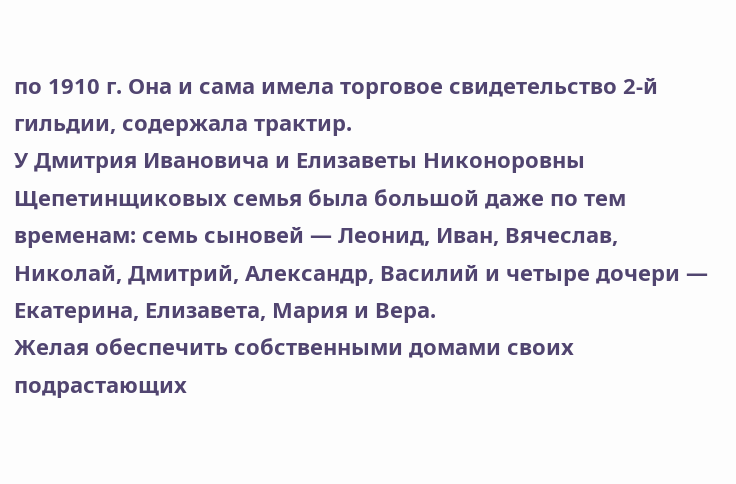по 1910 г. Она и сама имела торговое свидетельство 2-й гильдии, содержала трактир.
У Дмитрия Ивановича и Елизаветы Никоноровны Щепетинщиковых семья была большой даже по тем временам: семь сыновей — Леонид, Иван, Вячеслав, Николай, Дмитрий, Александр, Василий и четыре дочери — Екатерина, Елизавета, Мария и Вера.
Желая обеспечить собственными домами своих подрастающих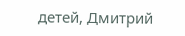детей, Дмитрий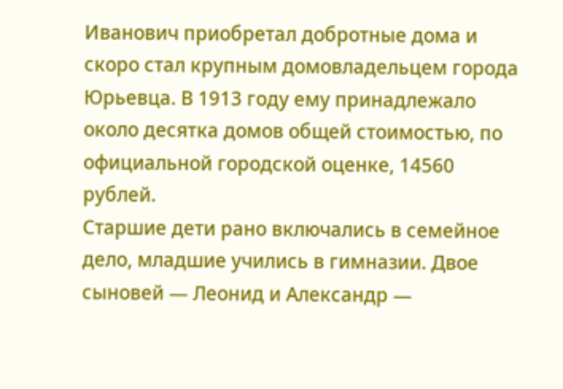Иванович приобретал добротные дома и скоро стал крупным домовладельцем города Юрьевца. В 1913 году ему принадлежало около десятка домов общей стоимостью, по официальной городской оценке, 14560 рублей.
Старшие дети рано включались в семейное дело, младшие учились в гимназии. Двое сыновей — Леонид и Александр —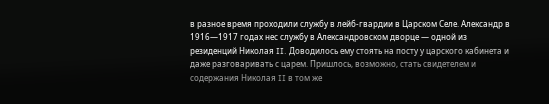в разное время проходили службу в лейб-гвардии в Царском Селе. Александр в 1916—1917 годах нес службу в Александровском дворце — одной из резиденций Николая II. Доводилось ему стоять на посту у царского кабинета и даже разговаривать с царем. Пришлось, возможно, стать свидетелем и содержания Николая II в том же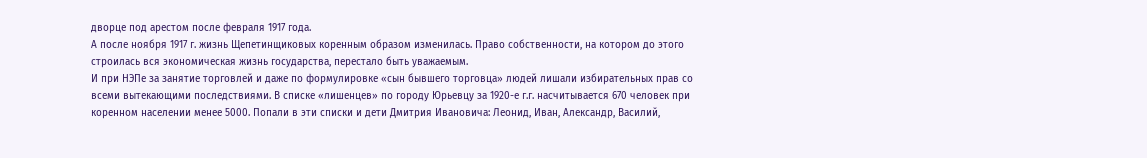дворце под арестом после февраля 1917 года.
А после ноября 1917 г. жизнь Щепетинщиковых коренным образом изменилась. Право собственности, на котором до этого строилась вся экономическая жизнь государства, перестало быть уважаемым.
И при НЭПе за занятие торговлей и даже по формулировке «сын бывшего торговца» людей лишали избирательных прав со всеми вытекающими последствиями. В списке «лишенцев» по городу Юрьевцу за 1920-е г.г. насчитывается 670 человек при коренном населении менее 5000. Попали в эти списки и дети Дмитрия Ивановича: Леонид, Иван, Александр, Василий,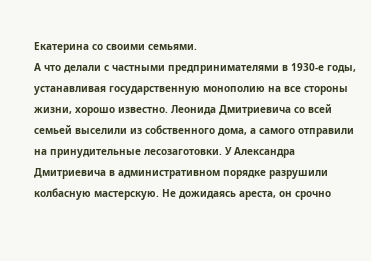Екатерина со своими семьями.
А что делали с частными предпринимателями в 1930-е годы, устанавливая государственную монополию на все стороны жизни, хорошо известно. Леонида Дмитриевича со всей семьей выселили из собственного дома, а самого отправили на принудительные лесозаготовки. У Александра Дмитриевича в административном порядке разрушили колбасную мастерскую. Не дожидаясь ареста, он срочно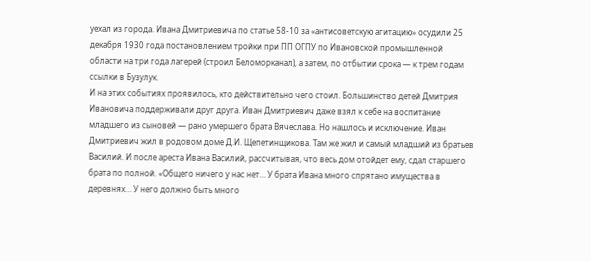уехал из города. Ивана Дмитриевича по статье 58-10 за «антисоветскую агитацию» осудили 25 декабря 1930 года постановлением тройки при ПП ОГПУ по Ивановской промышленной области на три года лагерей (строил Беломорканал), а затем, по отбытии срока — к трем годам ссылки в Бузулук.
И на этих событиях проявилось, кто действительно чего стоил. Большинство детей Дмитрия Ивановича поддерживали друг друга. Иван Дмитриевич даже взял к себе на воспитание младшего из сыновей — рано умершего брата Вячеслава. Но нашлось и исключение. Иван Дмитриевич жил в родовом доме Д.И. Щепетинщикова. Там же жил и самый младший из братьев Василий. И после ареста Ивана Василий, рассчитывая, что весь дом отойдет ему, сдал старшего брата по полной. «Общего ничего у нас нет… У брата Ивана много спрятано имущества в деревнях… У него должно быть много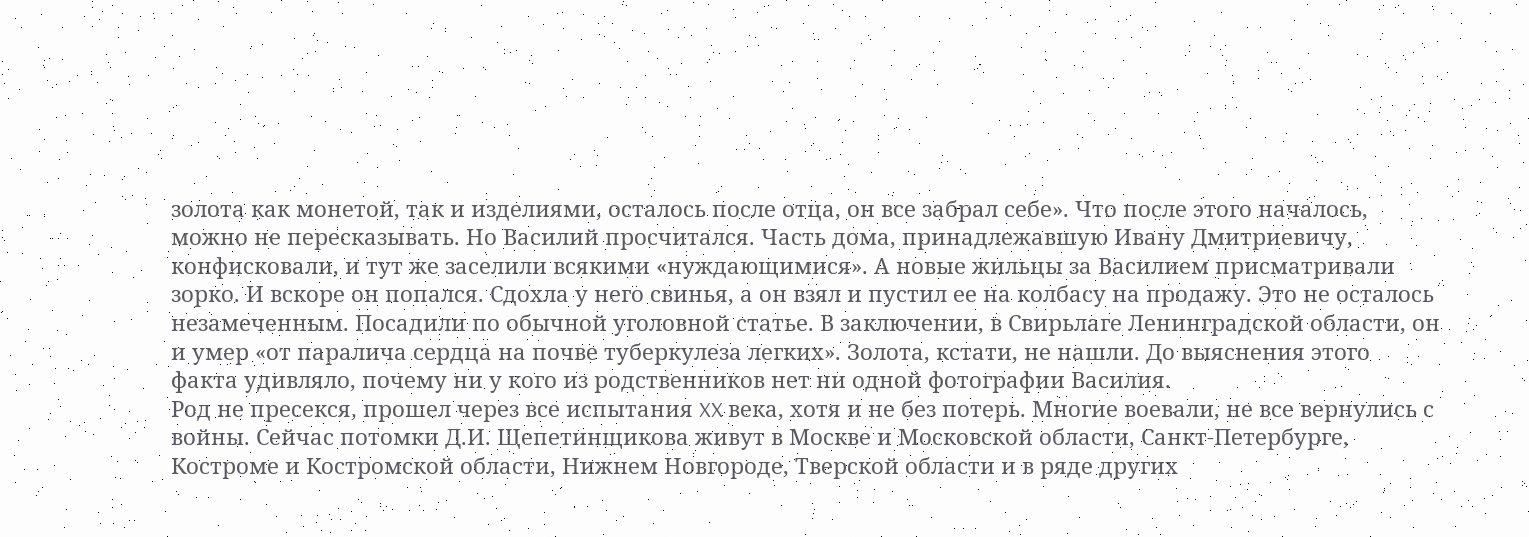золота как монетой, так и изделиями, осталось после отца, он все забрал себе». Что после этого началось, можно не пересказывать. Но Василий просчитался. Часть дома, принадлежавшую Ивану Дмитриевичу, конфисковали, и тут же заселили всякими «нуждающимися». А новые жильцы за Василием присматривали зорко. И вскоре он попался. Сдохла у него свинья, а он взял и пустил ее на колбасу на продажу. Это не осталось незамеченным. Посадили по обычной уголовной статье. В заключении, в Свирьлаге Ленинградской области, он и умер «от паралича сердца на почве туберкулеза легких». Золота, кстати, не нашли. До выяснения этого факта удивляло, почему ни у кого из родственников нет ни одной фотографии Василия.
Род не пресекся, прошел через все испытания XX века, хотя и не без потерь. Многие воевали, не все вернулись с войны. Сейчас потомки Д.И. Щепетинщикова живут в Москве и Московской области, Санкт-Петербурге, Костроме и Костромской области, Нижнем Новгороде, Тверской области и в ряде других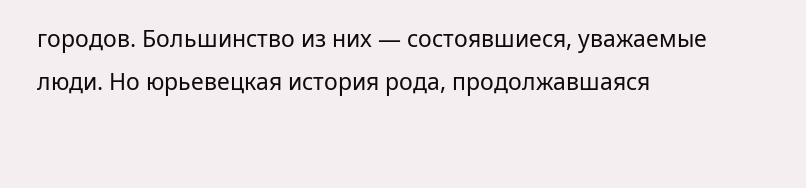городов. Большинство из них — состоявшиеся, уважаемые люди. Но юрьевецкая история рода, продолжавшаяся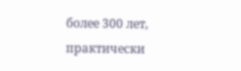более 300 лет, практически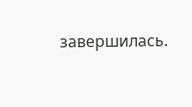завершилась.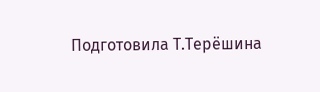Подготовила Т.Терёшина